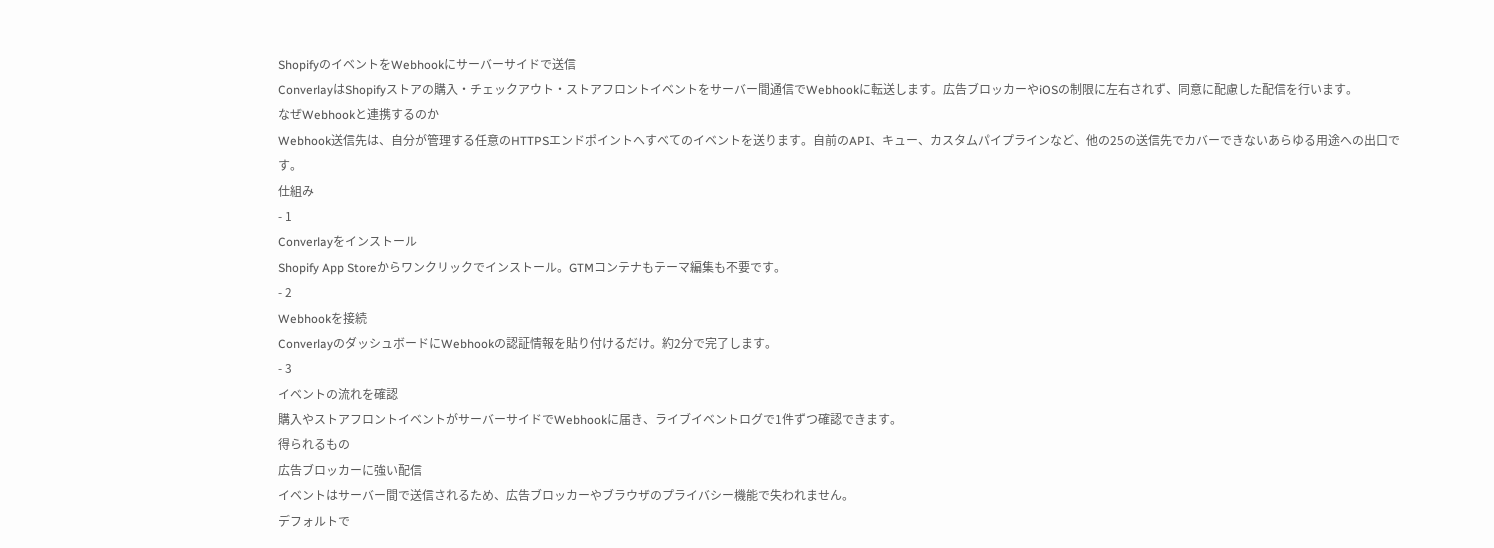ShopifyのイベントをWebhookにサーバーサイドで送信
ConverlayはShopifyストアの購入・チェックアウト・ストアフロントイベントをサーバー間通信でWebhookに転送します。広告ブロッカーやiOSの制限に左右されず、同意に配慮した配信を行います。
なぜWebhookと連携するのか
Webhook送信先は、自分が管理する任意のHTTPSエンドポイントへすべてのイベントを送ります。自前のAPI、キュー、カスタムパイプラインなど、他の25の送信先でカバーできないあらゆる用途への出口です。
仕組み
- 1
Converlayをインストール
Shopify App Storeからワンクリックでインストール。GTMコンテナもテーマ編集も不要です。
- 2
Webhookを接続
ConverlayのダッシュボードにWebhookの認証情報を貼り付けるだけ。約2分で完了します。
- 3
イベントの流れを確認
購入やストアフロントイベントがサーバーサイドでWebhookに届き、ライブイベントログで1件ずつ確認できます。
得られるもの
広告ブロッカーに強い配信
イベントはサーバー間で送信されるため、広告ブロッカーやブラウザのプライバシー機能で失われません。
デフォルトで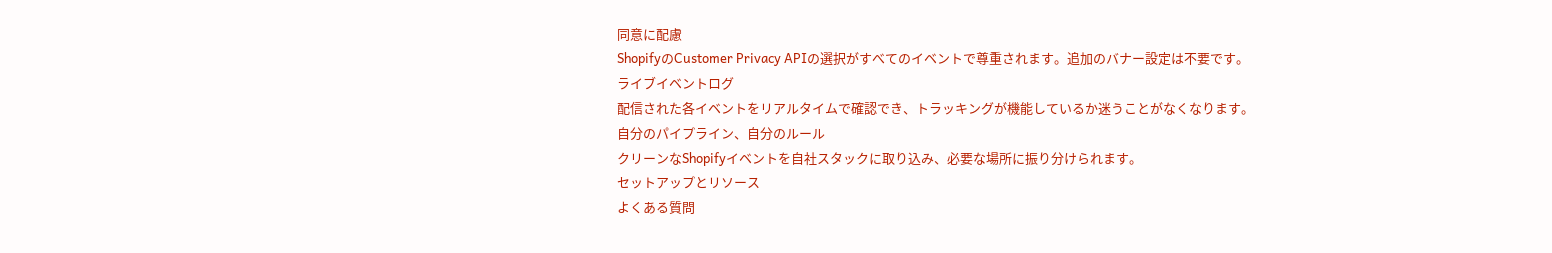同意に配慮
ShopifyのCustomer Privacy APIの選択がすべてのイベントで尊重されます。追加のバナー設定は不要です。
ライブイベントログ
配信された各イベントをリアルタイムで確認でき、トラッキングが機能しているか迷うことがなくなります。
自分のパイプライン、自分のルール
クリーンなShopifyイベントを自社スタックに取り込み、必要な場所に振り分けられます。
セットアップとリソース
よくある質問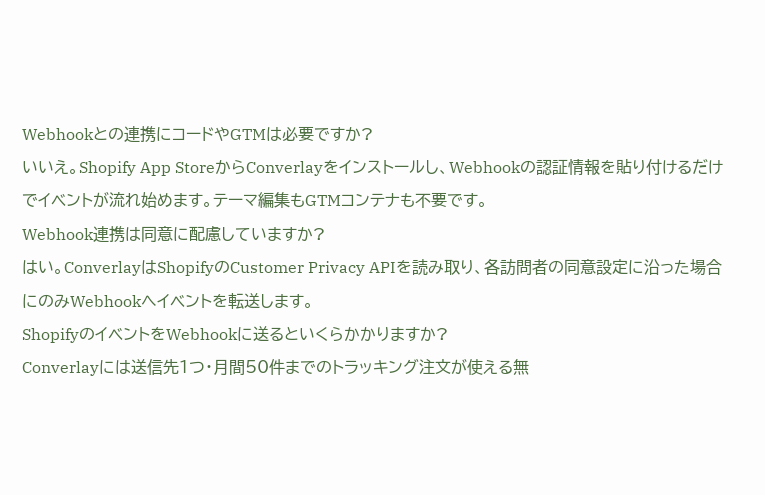Webhookとの連携にコードやGTMは必要ですか?
いいえ。Shopify App StoreからConverlayをインストールし、Webhookの認証情報を貼り付けるだけでイベントが流れ始めます。テーマ編集もGTMコンテナも不要です。
Webhook連携は同意に配慮していますか?
はい。ConverlayはShopifyのCustomer Privacy APIを読み取り、各訪問者の同意設定に沿った場合にのみWebhookへイベントを転送します。
ShopifyのイベントをWebhookに送るといくらかかりますか?
Converlayには送信先1つ・月間50件までのトラッキング注文が使える無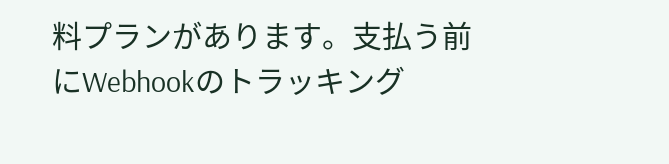料プランがあります。支払う前にWebhookのトラッキング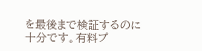を最後まで検証するのに十分です。有料プ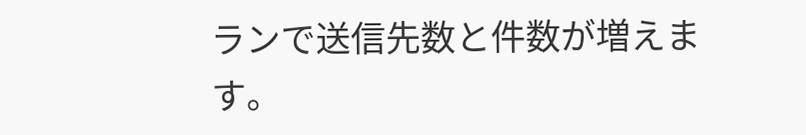ランで送信先数と件数が増えます。